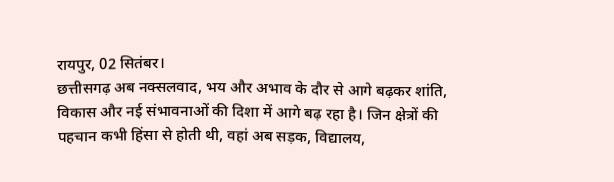रायपुर, 02 सितंबर।
छत्तीसगढ़ अब नक्सलवाद, भय और अभाव के दौर से आगे बढ़कर शांति, विकास और नई संभावनाओं की दिशा में आगे बढ़ रहा है। जिन क्षेत्रों की पहचान कभी हिंसा से होती थी, वहां अब सड़क, विद्यालय,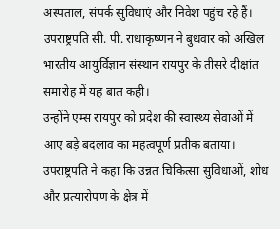अस्पताल, संपर्क सुविधाएं और निवेश पहुंच रहे हैं। उपराष्ट्रपति सी. पी. राधाकृष्णन ने बुधवार को अखिल भारतीय आयुर्विज्ञान संस्थान रायपुर के तीसरे दीक्षांत समारोह में यह बात कही।
उन्होंने एम्स रायपुर को प्रदेश की स्वास्थ्य सेवाओं में आए बड़े बदलाव का महत्वपूर्ण प्रतीक बताया। उपराष्ट्रपति ने कहा कि उन्नत चिकित्सा सुविधाओं, शोध और प्रत्यारोपण के क्षेत्र में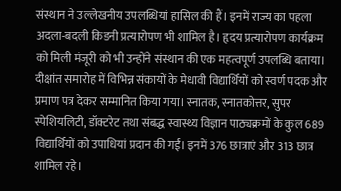संस्थान ने उल्लेखनीय उपलब्धियां हासिल की हैं। इनमें राज्य का पहला अदला-बदली किडनी प्रत्यारोपण भी शामिल है। हृदय प्रत्यारोपण कार्यक्रम को मिली मंजूरी को भी उन्होंने संस्थान की एक महत्वपूर्ण उपलब्धि बताया।
दीक्षांत समारोह में विभिन्न संकायों के मेधावी विद्यार्थियों को स्वर्ण पदक और प्रमाण पत्र देकर सम्मानित किया गया। स्नातक, स्नातकोत्तर, सुपर स्पेशियलिटी, डॉक्टरेट तथा संबद्ध स्वास्थ्य विज्ञान पाठ्यक्रमों के कुल 689 विद्यार्थियों को उपाधियां प्रदान की गईं। इनमें 376 छात्राएं और 313 छात्र शामिल रहे।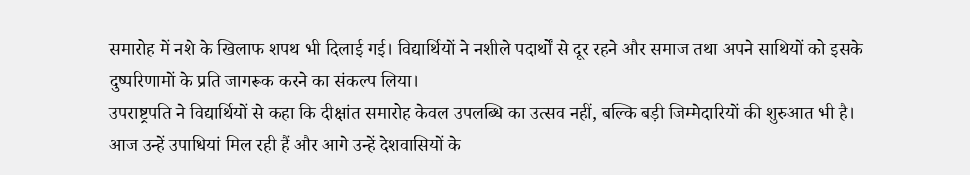समारोह में नशे के खिलाफ शपथ भी दिलाई गई। विद्यार्थियों ने नशीले पदार्थों से दूर रहने और समाज तथा अपने साथियों को इसके दुष्परिणामों के प्रति जागरूक करने का संकल्प लिया।
उपराष्ट्रपति ने विद्यार्थियों से कहा कि दीक्षांत समारोह केवल उपलब्धि का उत्सव नहीं, बल्कि बड़ी जिम्मेदारियों की शुरुआत भी है। आज उन्हें उपाधियां मिल रही हैं और आगे उन्हें देशवासियों के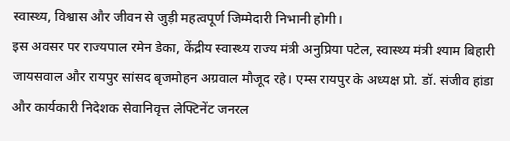स्वास्थ्य, विश्वास और जीवन से जुड़ी महत्वपूर्ण जिम्मेदारी निभानी होगी।
इस अवसर पर राज्यपाल रमेन डेका, केंद्रीय स्वास्थ्य राज्य मंत्री अनुप्रिया पटेल, स्वास्थ्य मंत्री श्याम बिहारी जायसवाल और रायपुर सांसद बृजमोहन अग्रवाल मौजूद रहे। एम्स रायपुर के अध्यक्ष प्रो. डॉ. संजीव हांडा और कार्यकारी निदेशक सेवानिवृत्त लेफ्टिनेंट जनरल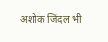अशोक जिंदल भी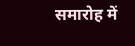समारोह में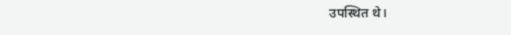उपस्थित थे।